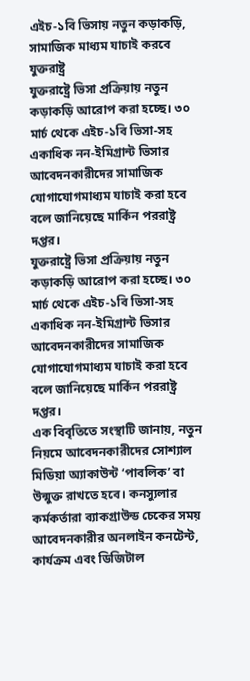এইচ-১বি ভিসায় নতুন কড়াকড়ি, সামাজিক মাধ্যম যাচাই করবে যুক্তরাষ্ট্র
যুক্তরাষ্ট্রে ভিসা প্রক্রিয়ায় নতুন কড়াকড়ি আরোপ করা হচ্ছে। ৩০ মার্চ থেকে এইচ-১বি ভিসা-সহ একাধিক নন-ইমিগ্রান্ট ভিসার আবেদনকারীদের সামাজিক যোগাযোগমাধ্যম যাচাই করা হবে বলে জানিয়েছে মার্কিন পররাষ্ট্র দপ্তর।
যুক্তরাষ্ট্রে ভিসা প্রক্রিয়ায় নতুন কড়াকড়ি আরোপ করা হচ্ছে। ৩০ মার্চ থেকে এইচ-১বি ভিসা-সহ একাধিক নন-ইমিগ্রান্ট ভিসার আবেদনকারীদের সামাজিক যোগাযোগমাধ্যম যাচাই করা হবে বলে জানিয়েছে মার্কিন পররাষ্ট্র দপ্তর।
এক বিবৃতিতে সংস্থাটি জানায়, নতুন নিয়মে আবেদনকারীদের সোশ্যাল মিডিয়া অ্যাকাউন্ট ‘পাবলিক’ বা উন্মুক্ত রাখতে হবে। কনস্যুলার কর্মকর্তারা ব্যাকগ্রাউন্ড চেকের সময় আবেদনকারীর অনলাইন কনটেন্ট, কার্যক্রম এবং ডিজিটাল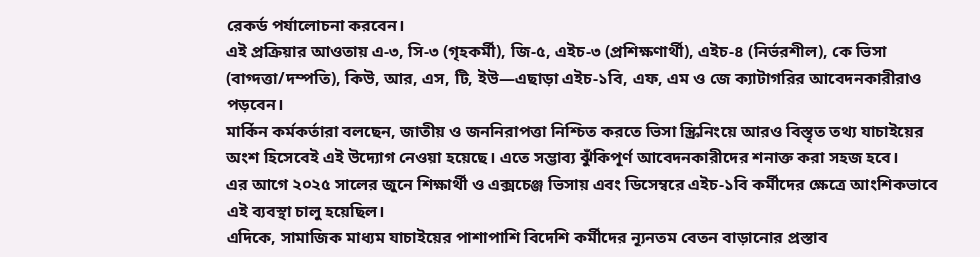রেকর্ড পর্যালোচনা করবেন।
এই প্রক্রিয়ার আওতায় এ-৩, সি-৩ (গৃহকর্মী), জি-৫, এইচ-৩ (প্রশিক্ষণার্থী), এইচ-৪ (নির্ভরশীল), কে ভিসা (বাগ্দত্তা/দম্পতি), কিউ, আর, এস, টি, ইউ—এছাড়া এইচ-১বি, এফ, এম ও জে ক্যাটাগরির আবেদনকারীরাও পড়বেন।
মার্কিন কর্মকর্তারা বলছেন, জাতীয় ও জননিরাপত্তা নিশ্চিত করতে ভিসা স্ক্রিনিংয়ে আরও বিস্তৃত তথ্য যাচাইয়ের অংশ হিসেবেই এই উদ্যোগ নেওয়া হয়েছে। এতে সম্ভাব্য ঝুঁকিপূর্ণ আবেদনকারীদের শনাক্ত করা সহজ হবে।
এর আগে ২০২৫ সালের জুনে শিক্ষার্থী ও এক্সচেঞ্জ ভিসায় এবং ডিসেম্বরে এইচ-১বি কর্মীদের ক্ষেত্রে আংশিকভাবে এই ব্যবস্থা চালু হয়েছিল।
এদিকে, সামাজিক মাধ্যম যাচাইয়ের পাশাপাশি বিদেশি কর্মীদের ন্যূনতম বেতন বাড়ানোর প্রস্তাব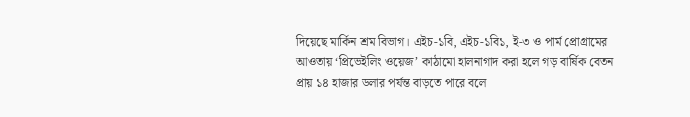দিয়েছে মার্কিন শ্রম বিভাগ। এইচ-১বি, এইচ-১বি১, ই-৩ ও পার্ম প্রোগ্রামের আওতায় ‘প্রিভেইলিং ওয়েজ’ কাঠামো হালনাগাদ করা হলে গড় বার্ষিক বেতন প্রায় ১৪ হাজার ডলার পর্যন্ত বাড়তে পারে বলে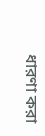ধারণা করা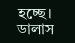হচ্ছে।
ডালাস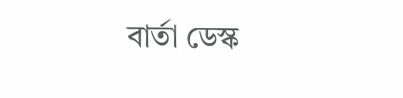বার্তা ডেস্ক